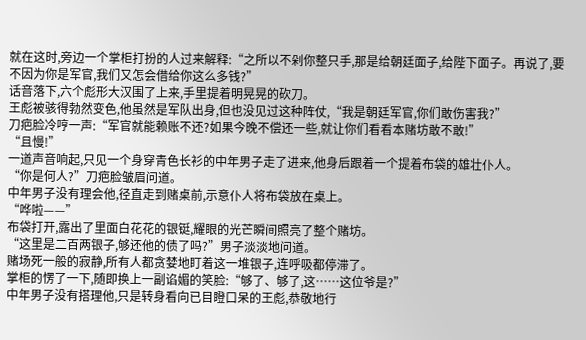就在这时,旁边一个掌柜打扮的人过来解释:“之所以不剁你整只手,那是给朝廷面子,给陛下面子。再说了,要不因为你是军官,我们又怎会借给你这么多钱?”
话音落下,六个彪形大汉围了上来,手里提着明晃晃的砍刀。
王彪被骇得勃然变色,他虽然是军队出身,但也没见过这种阵仗,“我是朝廷军官,你们敢伤害我?”
刀疤脸冷哼一声:“军官就能赖账不还?如果今晚不偿还一些,就让你们看看本赌坊敢不敢!”
“且慢!”
一道声音响起,只见一个身穿青色长衫的中年男子走了进来,他身后跟着一个提着布袋的雄壮仆人。
“你是何人?”刀疤脸皱眉问道。
中年男子没有理会他,径直走到赌桌前,示意仆人将布袋放在桌上。
“哗啦——”
布袋打开,露出了里面白花花的银铤,耀眼的光芒瞬间照亮了整个赌坊。
“这里是二百两银子,够还他的债了吗?”男子淡淡地问道。
赌场死一般的寂静,所有人都贪婪地盯着这一堆银子,连呼吸都停滞了。
掌柜的愣了一下,随即换上一副谄媚的笑脸:“够了、够了,这……这位爷是?”
中年男子没有搭理他,只是转身看向已目瞪口呆的王彪,恭敬地行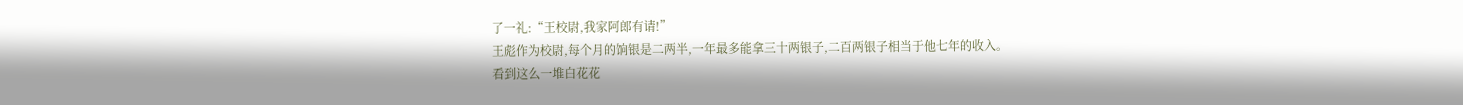了一礼:“王校尉,我家阿郎有请!”
王彪作为校尉,每个月的饷银是二两半,一年最多能拿三十两银子,二百两银子相当于他七年的收入。
看到这么一堆白花花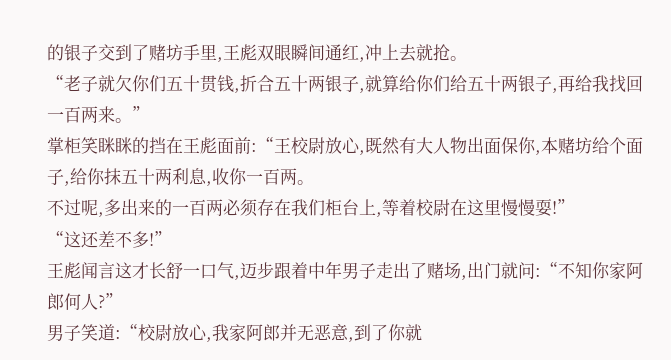的银子交到了赌坊手里,王彪双眼瞬间通红,冲上去就抢。
“老子就欠你们五十贯钱,折合五十两银子,就算给你们给五十两银子,再给我找回一百两来。”
掌柜笑眯眯的挡在王彪面前:“王校尉放心,既然有大人物出面保你,本赌坊给个面子,给你抹五十两利息,收你一百两。
不过呢,多出来的一百两必须存在我们柜台上,等着校尉在这里慢慢耍!”
“这还差不多!”
王彪闻言这才长舒一口气,迈步跟着中年男子走出了赌场,出门就问:“不知你家阿郎何人?”
男子笑道:“校尉放心,我家阿郎并无恶意,到了你就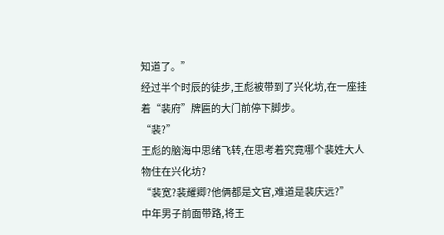知道了。”
经过半个时辰的徒步,王彪被带到了兴化坊,在一座挂着“裴府”牌匾的大门前停下脚步。
“裴?”
王彪的脑海中思绪飞转,在思考着究竟哪个裴姓大人物住在兴化坊?
“裴宽?裴耀卿?他俩都是文官,难道是裴庆远?”
中年男子前面带路,将王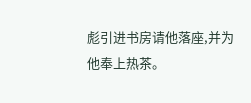彪引进书房请他落座,并为他奉上热茶。